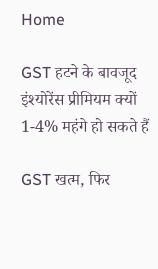Home

GST हटने के बावजूद इंश्योरेंस प्रीमियम क्यों 1-4% महंगे हो सकते हैं

GST खत्म, फिर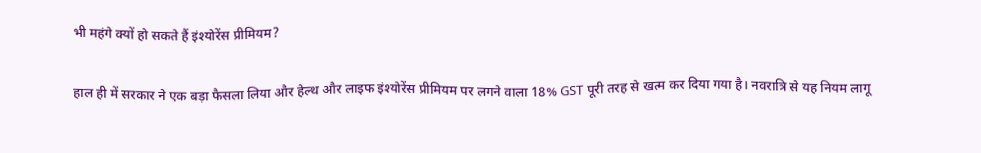भी महंगे क्यों हो सकते हैं इंश्योरेंस प्रीमियम?

हाल ही में सरकार ने एक बड़ा फैसला लिया और हेल्थ और लाइफ इंश्योरेंस प्रीमियम पर लगने वाला 18% GST पूरी तरह से खत्म कर दिया गया है। नवरात्रि से यह नियम लागू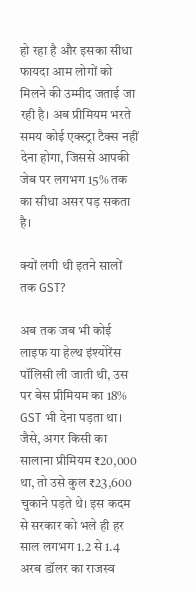हो रहा है और इसका सीधा फायदा आम लोगों को मिलने की उम्मीद जताई जा रही है। अब प्रीमियम भरते समय कोई एक्स्ट्रा टैक्स नहीं देना होगा, जिससे आपकी जेब पर लगभग 15% तक का सीधा असर पड़ सकता है।

क्यों लगी थी इतने सालों तक GST?

अब तक जब भी कोई लाइफ या हेल्थ इंश्योरेंस पॉलिसी ली जाती थी, उस पर बेस प्रीमियम का 18% GST भी देना पड़ता था। जैसे, अगर किसी का सालाना प्रीमियम ₹20,000 था, तो उसे कुल ₹23,600 चुकाने पड़ते थे। इस कदम से सरकार को भले ही हर साल लगभग 1.2 से 1.4 अरब डॉलर का राजस्व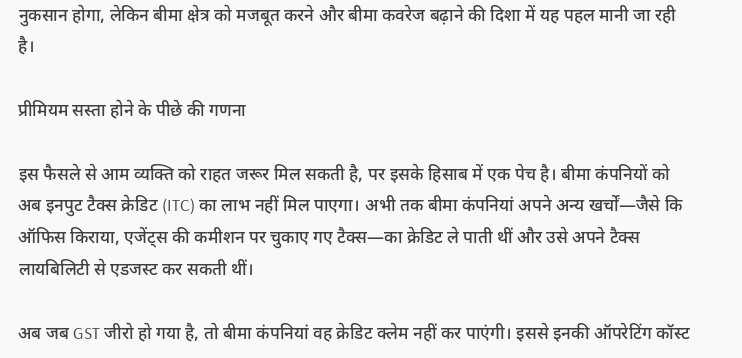नुकसान होगा, लेकिन बीमा क्षेत्र को मजबूत करने और बीमा कवरेज बढ़ाने की दिशा में यह पहल मानी जा रही है।

प्रीमियम सस्ता होने के पीछे की गणना

इस फैसले से आम व्यक्ति को राहत जरूर मिल सकती है, पर इसके हिसाब में एक पेच है। बीमा कंपनियों को अब इनपुट टैक्स क्रेडिट (ITC) का लाभ नहीं मिल पाएगा। अभी तक बीमा कंपनियां अपने अन्य खर्चों—जैसे कि ऑफिस किराया, एजेंट्स की कमीशन पर चुकाए गए टैक्स—का क्रेडिट ले पाती थीं और उसे अपने टैक्स लायबिलिटी से एडजस्ट कर सकती थीं।

अब जब GST जीरो हो गया है, तो बीमा कंपनियां वह क्रेडिट क्लेम नहीं कर पाएंगी। इससे इनकी ऑपरेटिंग कॉस्ट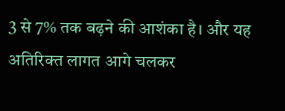3 से 7% तक बढ़ने की आशंका है। और यह अतिरिक्त लागत आगे चलकर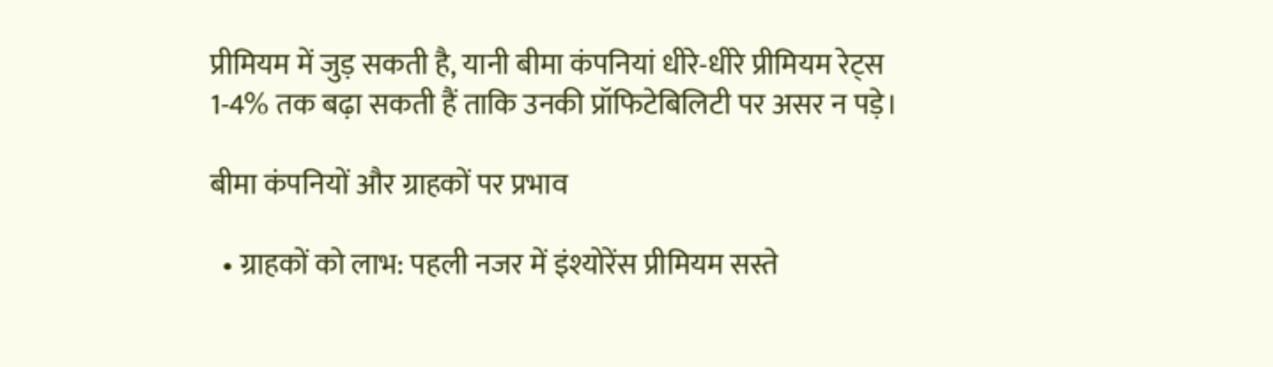प्रीमियम में जुड़ सकती है, यानी बीमा कंपनियां धीरे-धीरे प्रीमियम रेट्स 1-4% तक बढ़ा सकती हैं ताकि उनकी प्रॉफिटेबिलिटी पर असर न पड़े।

बीमा कंपनियों और ग्राहकों पर प्रभाव

  • ग्राहकों को लाभ: पहली नजर में इंश्योरेंस प्रीमियम सस्ते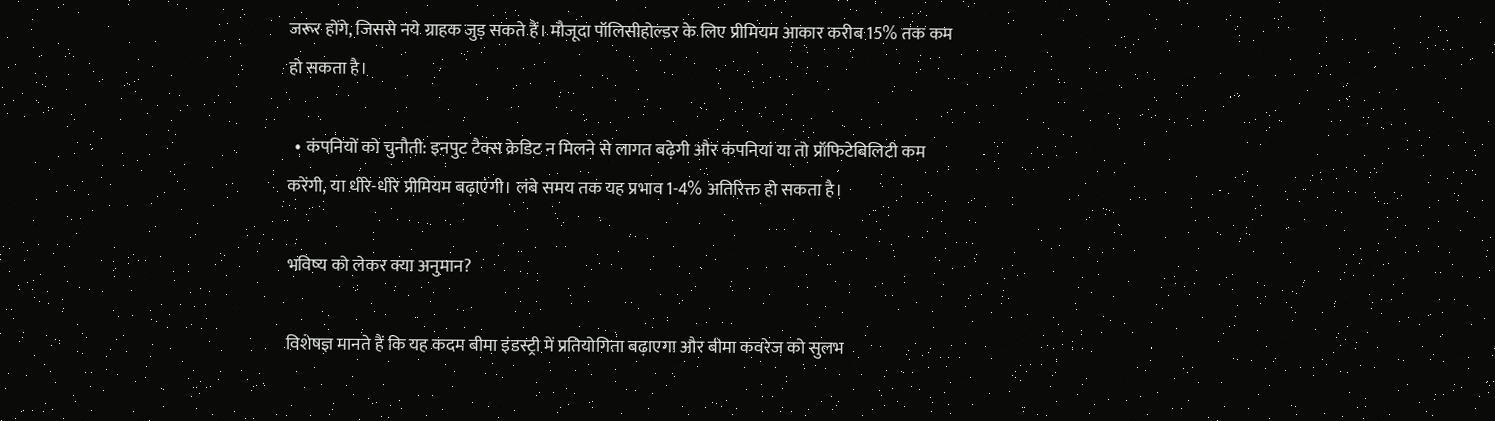जरूर होंगे, जिससे नये ग्राहक जुड़ सकते हैं। मौजूदा पॉलिसीहोल्डर के लिए प्रीमियम आकार करीब 15% तक कम हो सकता है।

  • कंपनियों को चुनौती: इनपुट टैक्स क्रेडिट न मिलने से लागत बढ़ेगी और कंपनियां या तो प्रॉफिटेबिलिटी कम करेंगी, या धीरे-धीरे प्रीमियम बढ़ाएंगी। लंबे समय तक यह प्रभाव 1-4% अतिरिक्त हो सकता है।

भविष्य को लेकर क्या अनुमान?

विशेषज्ञ मानते हैं कि यह कदम बीमा इंडस्ट्री में प्रतियोगिता बढ़ाएगा और बीमा कवरेज को सुलभ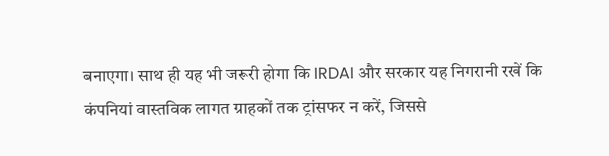बनाएगा। साथ ही यह भी जरूरी होगा कि IRDAI और सरकार यह निगरानी रखें कि कंपनियां वास्तविक लागत ग्राहकों तक ट्रांसफर न करें, जिससे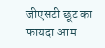जीएसटी छूट का फायदा आम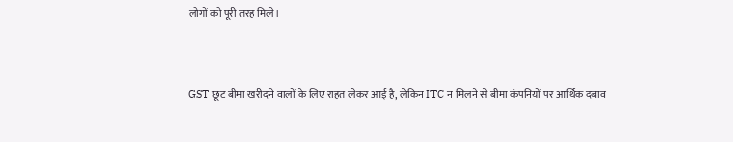लोगों को पूरी तरह मिले।



GST छूट बीमा खरीदने वालों के लिए राहत लेकर आई है, लेकिन ITC न मिलने से बीमा कंपनियों पर आर्थिक दबाव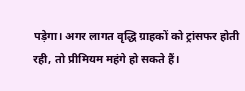पड़ेगा। अगर लागत वृद्धि ग्राहकों को ट्रांसफर होती रही, तो प्रीमियम महंगे हो सकते हैं।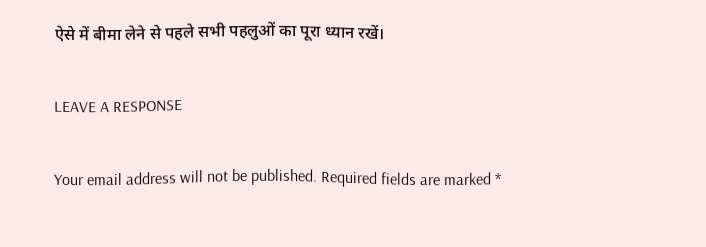ऐसे में बीमा लेने से पहले सभी पहलुओं का पूरा ध्यान रखें।

LEAVE A RESPONSE

Your email address will not be published. Required fields are marked *